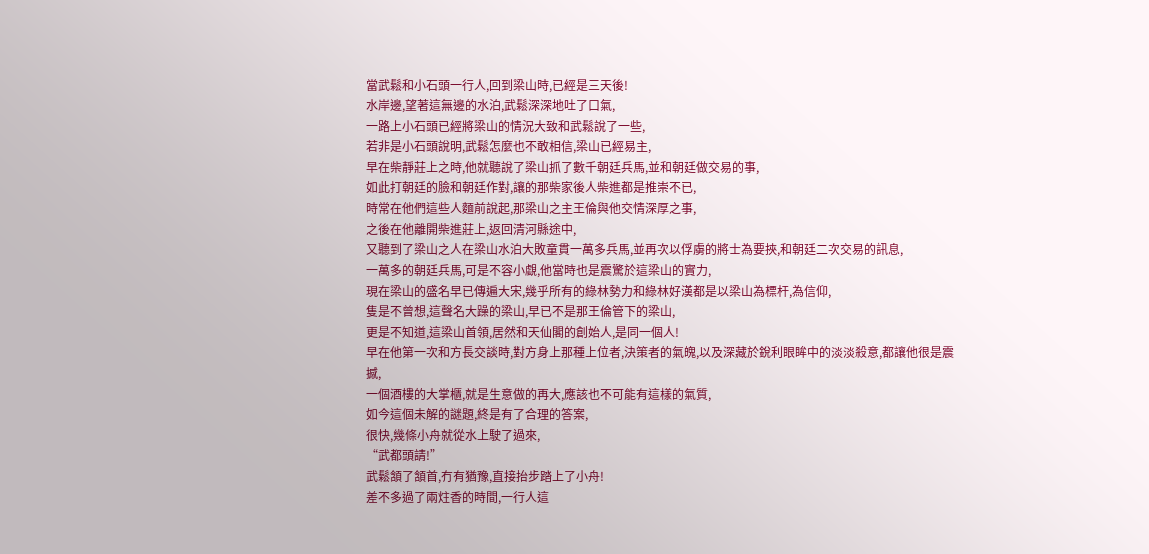當武鬆和小石頭一行人,回到梁山時,已經是三天後!
水岸邊,望著這無邊的水泊,武鬆深深地吐了口氣,
一路上小石頭已經將梁山的情況大致和武鬆說了一些,
若非是小石頭說明,武鬆怎麼也不敢相信,梁山已經易主,
早在柴靜莊上之時,他就聽說了梁山抓了數千朝廷兵馬,並和朝廷做交易的事,
如此打朝廷的臉和朝廷作對,讓的那柴家後人柴進都是推崇不已,
時常在他們這些人麵前說起,那梁山之主王倫與他交情深厚之事,
之後在他離開柴進莊上,返回清河縣途中,
又聽到了梁山之人在梁山水泊大敗童貫一萬多兵馬,並再次以俘虜的將士為要挾,和朝廷二次交易的訊息,
一萬多的朝廷兵馬,可是不容小覷,他當時也是震驚於這梁山的實力,
現在梁山的盛名早已傳遍大宋,幾乎所有的綠林勢力和綠林好漢都是以梁山為標杆,為信仰,
隻是不曾想,這聲名大躁的梁山,早已不是那王倫管下的梁山,
更是不知道,這梁山首領,居然和天仙閣的創始人,是同一個人!
早在他第一次和方長交談時,對方身上那種上位者,決策者的氣魄,以及深藏於銳利眼眸中的淡淡殺意,都讓他很是震撼,
一個酒樓的大掌櫃,就是生意做的再大,應該也不可能有這樣的氣質,
如今這個未解的謎題,終是有了合理的答案,
很快,幾條小舟就從水上駛了過來,
“武都頭請!”
武鬆頷了頷首,冇有猶豫,直接抬步踏上了小舟!
差不多過了兩炷香的時間,一行人這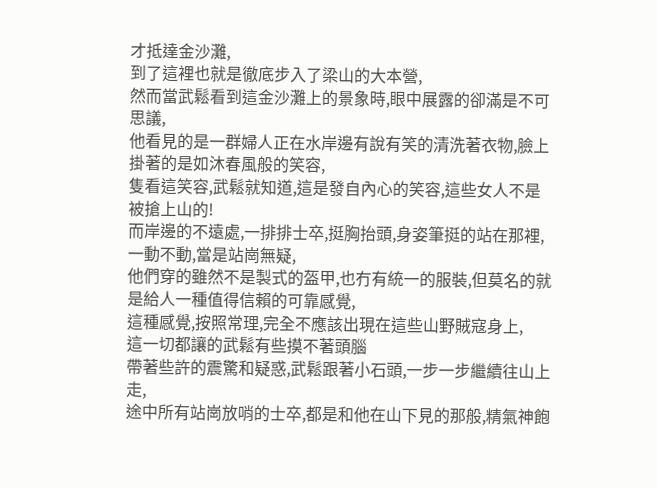才抵達金沙灘,
到了這裡也就是徹底步入了梁山的大本營,
然而當武鬆看到這金沙灘上的景象時,眼中展露的卻滿是不可思議,
他看見的是一群婦人正在水岸邊有說有笑的清洗著衣物,臉上掛著的是如沐春風般的笑容,
隻看這笑容,武鬆就知道,這是發自內心的笑容,這些女人不是被搶上山的!
而岸邊的不遠處,一排排士卒,挺胸抬頭,身姿筆挺的站在那裡,一動不動,當是站崗無疑,
他們穿的雖然不是製式的盔甲,也冇有統一的服裝,但莫名的就是給人一種值得信賴的可靠感覺,
這種感覺,按照常理,完全不應該出現在這些山野賊寇身上,
這一切都讓的武鬆有些摸不著頭腦
帶著些許的震驚和疑惑,武鬆跟著小石頭,一步一步繼續往山上走,
途中所有站崗放哨的士卒,都是和他在山下見的那般,精氣神飽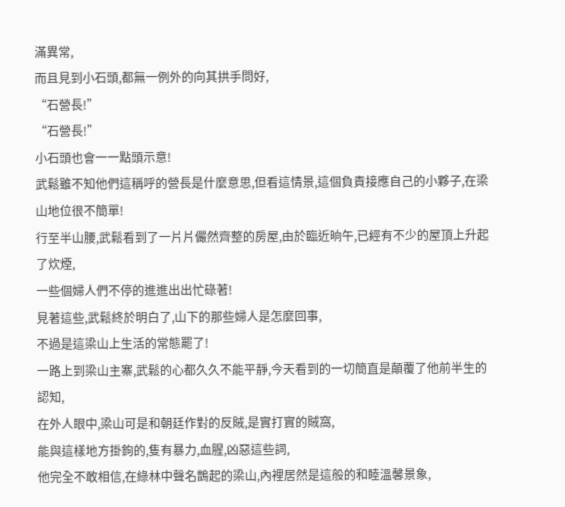滿異常,
而且見到小石頭,都無一例外的向其拱手問好,
“石營長!”
“石營長!”
小石頭也會一一點頭示意!
武鬆雖不知他們這稱呼的營長是什麼意思,但看這情景,這個負責接應自己的小夥子,在梁山地位很不簡單!
行至半山腰,武鬆看到了一片片儼然齊整的房屋,由於臨近晌午,已經有不少的屋頂上升起了炊煙,
一些個婦人們不停的進進出出忙碌著!
見著這些,武鬆終於明白了,山下的那些婦人是怎麼回事,
不過是這梁山上生活的常態罷了!
一路上到梁山主寨,武鬆的心都久久不能平靜,今天看到的一切簡直是顛覆了他前半生的認知,
在外人眼中,梁山可是和朝廷作對的反賊,是實打實的賊窩,
能與這樣地方掛鉤的,隻有暴力,血腥,凶惡這些詞,
他完全不敢相信,在綠林中聲名鵲起的梁山,內裡居然是這般的和睦溫馨景象,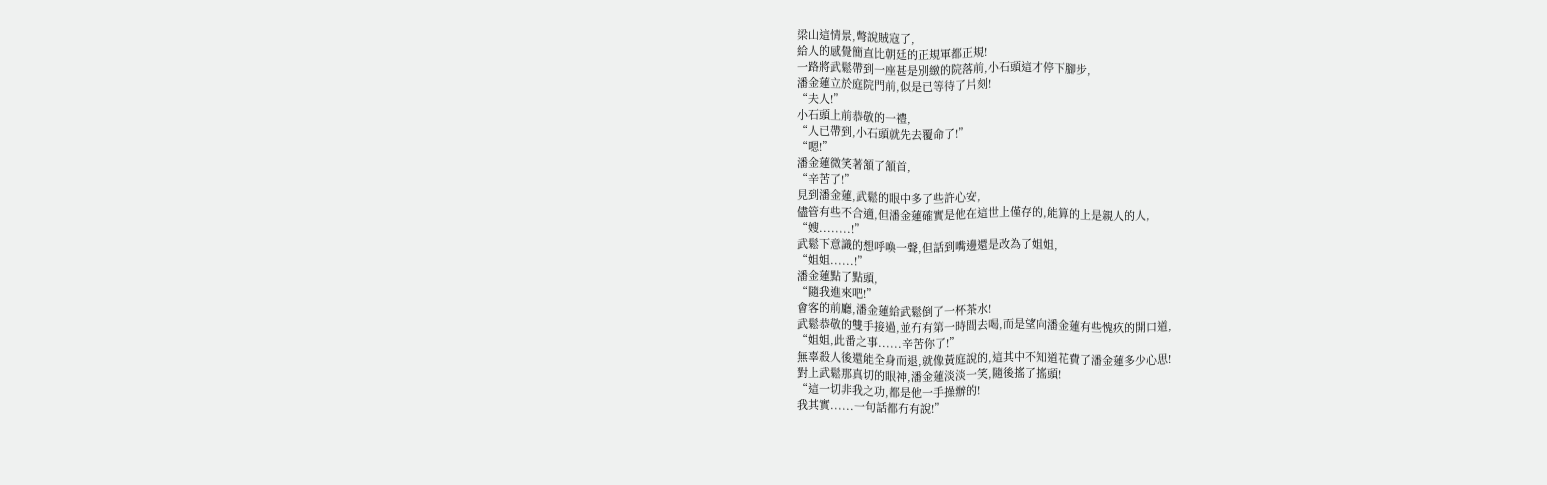梁山這情景,彆說賊寇了,
給人的感覺簡直比朝廷的正規軍都正規!
一路將武鬆帶到一座甚是別緻的院落前,小石頭這才停下腳步,
潘金蓮立於庭院門前,似是已等待了片刻!
“夫人!”
小石頭上前恭敬的一禮,
“人已帶到,小石頭就先去覆命了!”
“嗯!”
潘金蓮微笑著頷了頷首,
“辛苦了!”
見到潘金蓮,武鬆的眼中多了些許心安,
儘管有些不合適,但潘金蓮確實是他在這世上僅存的,能算的上是親人的人,
“嫂........!”
武鬆下意識的想呼喚一聲,但話到嘴邊還是改為了姐姐,
“姐姐......!”
潘金蓮點了點頭,
“隨我進來吧!”
會客的前廳,潘金蓮給武鬆倒了一杯茶水!
武鬆恭敬的雙手接過,並冇有第一時間去喝,而是望向潘金蓮有些愧疚的開口道,
“姐姐,此番之事......辛苦你了!”
無辜殺人後還能全身而退,就像黃庭說的,這其中不知道花費了潘金蓮多少心思!
對上武鬆那真切的眼神,潘金蓮淡淡一笑,隨後搖了搖頭!
“這一切非我之功,都是他一手操辦的!
我其實......一句話都冇有說!”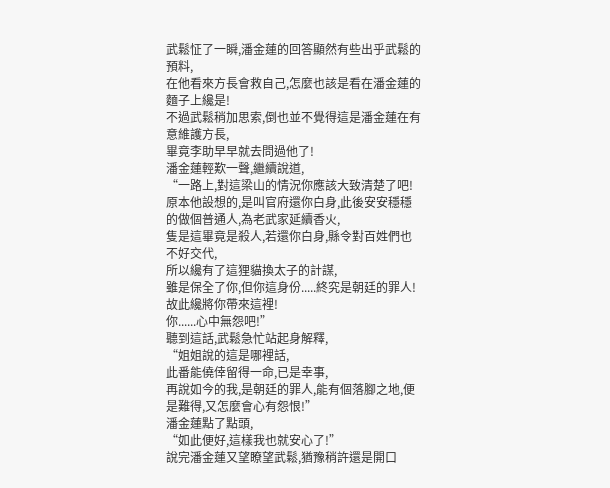武鬆怔了一瞬,潘金蓮的回答顯然有些出乎武鬆的預料,
在他看來方長會救自己,怎麼也該是看在潘金蓮的麵子上纔是!
不過武鬆稍加思索,倒也並不覺得這是潘金蓮在有意維護方長,
畢竟李助早早就去問過他了!
潘金蓮輕歎一聲,繼續說道,
“一路上,對這梁山的情況你應該大致清楚了吧!
原本他設想的,是叫官府還你白身,此後安安穩穩的做個普通人,為老武家延續香火,
隻是這畢竟是殺人,若還你白身,縣令對百姓們也不好交代,
所以纔有了這狸貓換太子的計謀,
雖是保全了你,但你這身份.....終究是朝廷的罪人!
故此纔將你帶來這裡!
你......心中無怨吧!”
聽到這話,武鬆急忙站起身解釋,
“姐姐說的這是哪裡話,
此番能僥倖留得一命,已是幸事,
再說如今的我,是朝廷的罪人,能有個落腳之地,便是難得,又怎麼會心有怨恨!”
潘金蓮點了點頭,
“如此便好,這樣我也就安心了!”
說完潘金蓮又望瞭望武鬆,猶豫稍許還是開口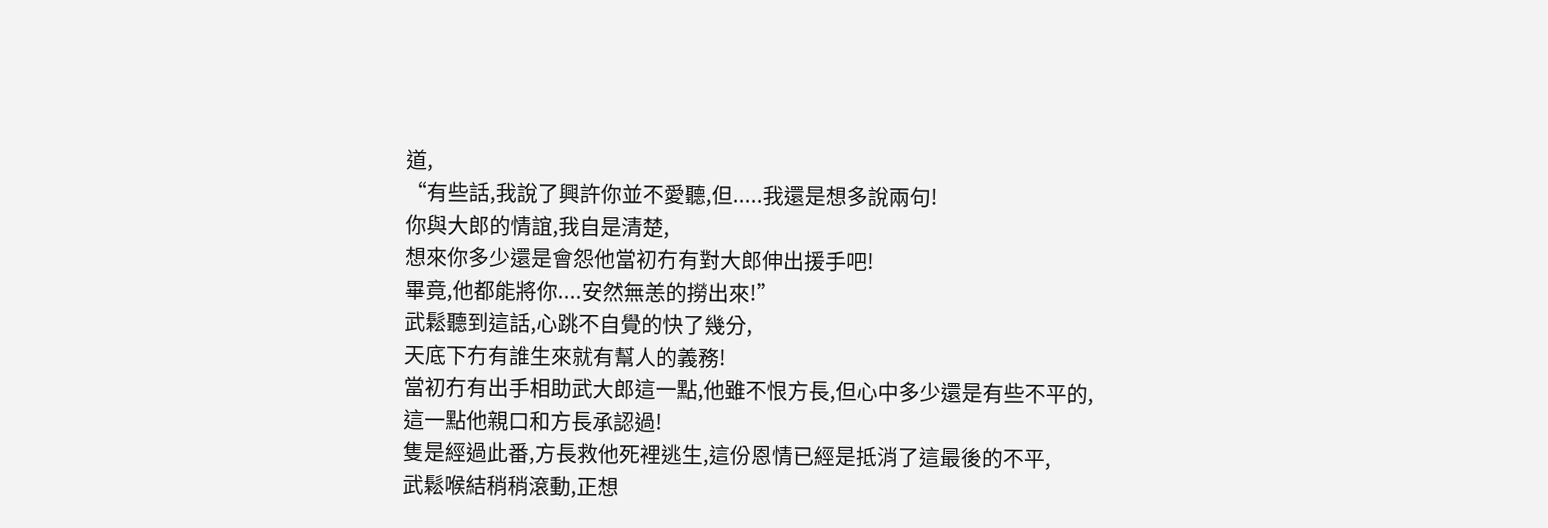道,
“有些話,我說了興許你並不愛聽,但.....我還是想多說兩句!
你與大郎的情誼,我自是清楚,
想來你多少還是會怨他當初冇有對大郎伸出援手吧!
畢竟,他都能將你....安然無恙的撈出來!”
武鬆聽到這話,心跳不自覺的快了幾分,
天底下冇有誰生來就有幫人的義務!
當初冇有出手相助武大郎這一點,他雖不恨方長,但心中多少還是有些不平的,
這一點他親口和方長承認過!
隻是經過此番,方長救他死裡逃生,這份恩情已經是抵消了這最後的不平,
武鬆喉結稍稍滾動,正想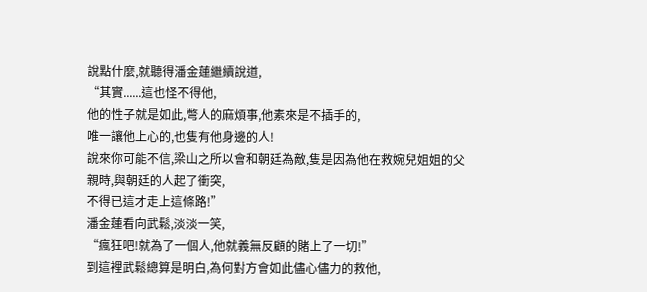說點什麼,就聽得潘金蓮繼續說道,
“其實......這也怪不得他,
他的性子就是如此,彆人的麻煩事,他素來是不插手的,
唯一讓他上心的,也隻有他身邊的人!
說來你可能不信,梁山之所以會和朝廷為敵,隻是因為他在救婉兒姐姐的父親時,與朝廷的人起了衝突,
不得已這才走上這條路!”
潘金蓮看向武鬆,淡淡一笑,
“瘋狂吧!就為了一個人,他就義無反顧的賭上了一切!”
到這裡武鬆總算是明白,為何對方會如此儘心儘力的救他,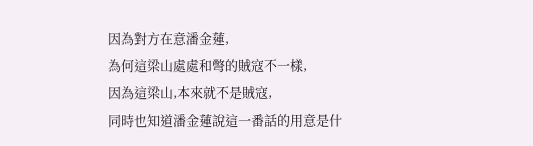因為對方在意潘金蓮,
為何這梁山處處和彆的賊寇不一樣,
因為這梁山,本來就不是賊寇,
同時也知道潘金蓮說這一番話的用意是什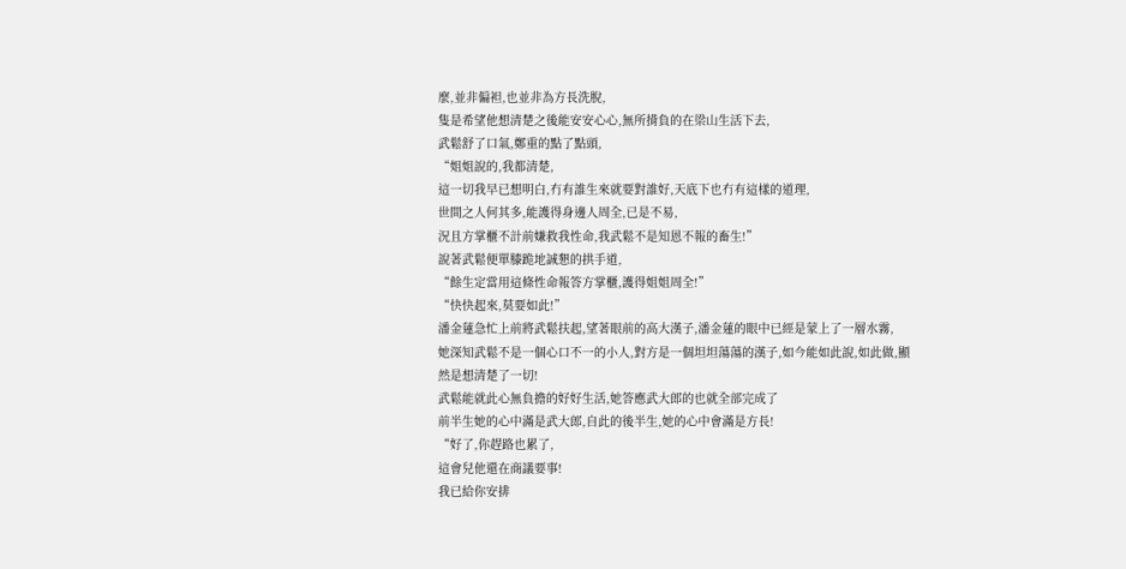麼,並非偏袒,也並非為方長洗脫,
隻是希望他想清楚之後能安安心心,無所揹負的在梁山生活下去,
武鬆舒了口氣,鄭重的點了點頭,
“姐姐說的,我都清楚,
這一切我早已想明白,冇有誰生來就要對誰好,天底下也冇有這樣的道理,
世間之人何其多,能護得身邊人周全,已是不易,
況且方掌櫃不計前嫌救我性命,我武鬆不是知恩不報的畜生!”
說著武鬆便單膝跪地誠懇的拱手道,
“餘生定當用這條性命報答方掌櫃,護得姐姐周全!”
“快快起來,莫要如此!”
潘金蓮急忙上前將武鬆扶起,望著眼前的高大漢子,潘金蓮的眼中已經是蒙上了一層水霧,
她深知武鬆不是一個心口不一的小人,對方是一個坦坦蕩蕩的漢子,如今能如此說,如此做,顯然是想清楚了一切!
武鬆能就此心無負擔的好好生活,她答應武大郎的也就全部完成了
前半生她的心中滿是武大郎,自此的後半生,她的心中會滿是方長!
“好了,你趕路也累了,
這會兒他還在商議要事!
我已給你安排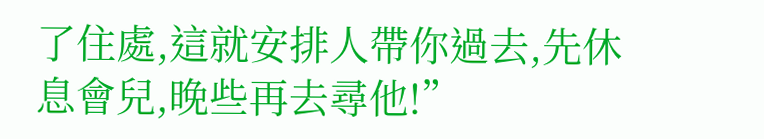了住處,這就安排人帶你過去,先休息會兒,晚些再去尋他!”